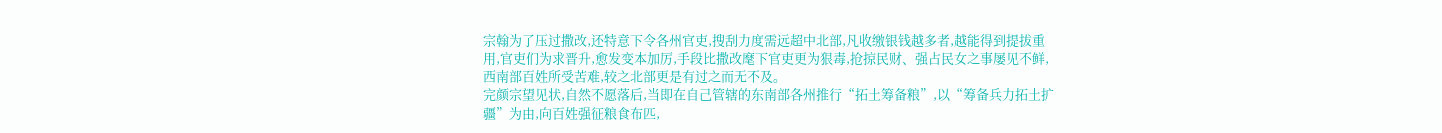宗翰为了压过撒改,还特意下令各州官吏,搜刮力度需远超中北部,凡收缴银钱越多者,越能得到提拔重用,官吏们为求晋升,愈发变本加厉,手段比撒改麾下官吏更为狠毒,抢掠民财、强占民女之事屡见不鲜,西南部百姓所受苦难,较之北部更是有过之而无不及。
完颜宗望见状,自然不愿落后,当即在自己管辖的东南部各州推行“拓土筹备粮”,以“筹备兵力拓土扩疆”为由,向百姓强征粮食布匹,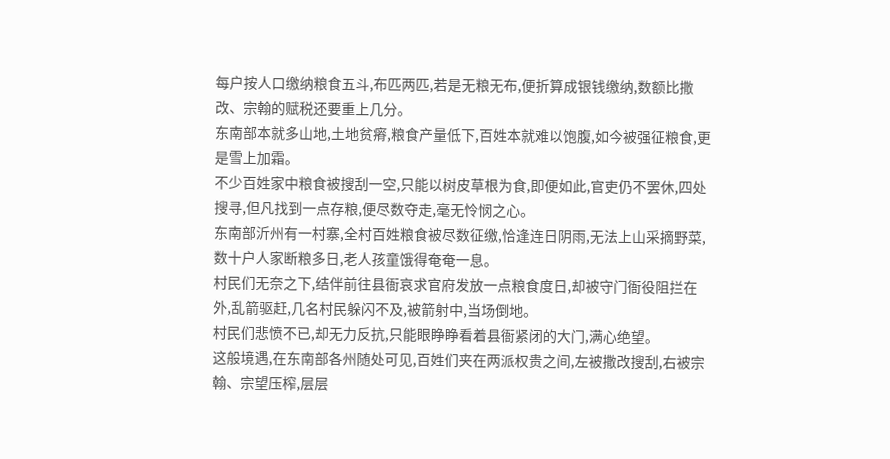每户按人口缴纳粮食五斗,布匹两匹,若是无粮无布,便折算成银钱缴纳,数额比撒改、宗翰的赋税还要重上几分。
东南部本就多山地,土地贫瘠,粮食产量低下,百姓本就难以饱腹,如今被强征粮食,更是雪上加霜。
不少百姓家中粮食被搜刮一空,只能以树皮草根为食,即便如此,官吏仍不罢休,四处搜寻,但凡找到一点存粮,便尽数夺走,毫无怜悯之心。
东南部沂州有一村寨,全村百姓粮食被尽数征缴,恰逢连日阴雨,无法上山采摘野菜,数十户人家断粮多日,老人孩童饿得奄奄一息。
村民们无奈之下,结伴前往县衙哀求官府发放一点粮食度日,却被守门衙役阻拦在外,乱箭驱赶,几名村民躲闪不及,被箭射中,当场倒地。
村民们悲愤不已,却无力反抗,只能眼睁睁看着县衙紧闭的大门,满心绝望。
这般境遇,在东南部各州随处可见,百姓们夹在两派权贵之间,左被撒改搜刮,右被宗翰、宗望压榨,层层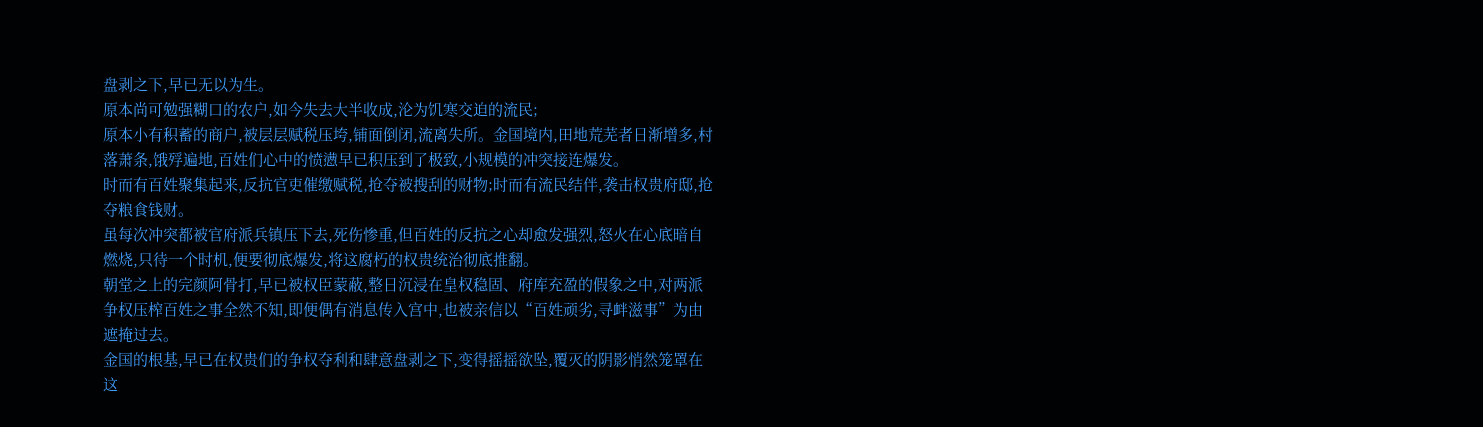盘剥之下,早已无以为生。
原本尚可勉强糊口的农户,如今失去大半收成,沦为饥寒交迫的流民;
原本小有积蓄的商户,被层层赋税压垮,铺面倒闭,流离失所。金国境内,田地荒芜者日渐增多,村落萧条,饿殍遍地,百姓们心中的愤懑早已积压到了极致,小规模的冲突接连爆发。
时而有百姓聚集起来,反抗官吏催缴赋税,抢夺被搜刮的财物;时而有流民结伴,袭击权贵府邸,抢夺粮食钱财。
虽每次冲突都被官府派兵镇压下去,死伤惨重,但百姓的反抗之心却愈发强烈,怒火在心底暗自燃烧,只待一个时机,便要彻底爆发,将这腐朽的权贵统治彻底推翻。
朝堂之上的完颜阿骨打,早已被权臣蒙蔽,整日沉浸在皇权稳固、府库充盈的假象之中,对两派争权压榨百姓之事全然不知,即便偶有消息传入宫中,也被亲信以“百姓顽劣,寻衅滋事”为由遮掩过去。
金国的根基,早已在权贵们的争权夺利和肆意盘剥之下,变得摇摇欲坠,覆灭的阴影悄然笼罩在这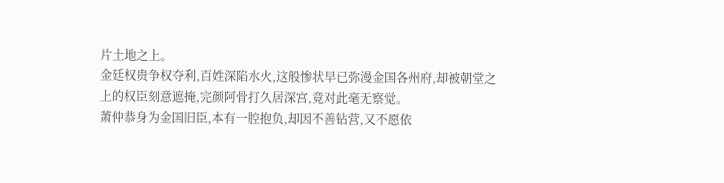片土地之上。
金廷权贵争权夺利,百姓深陷水火,这般惨状早已弥漫金国各州府,却被朝堂之上的权臣刻意遮掩,完颜阿骨打久居深宫,竟对此毫无察觉。
萧仲恭身为金国旧臣,本有一腔抱负,却因不善钻营,又不愿依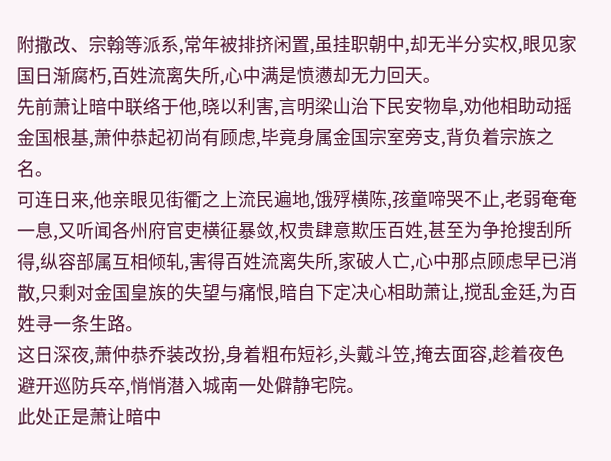附撒改、宗翰等派系,常年被排挤闲置,虽挂职朝中,却无半分实权,眼见家国日渐腐朽,百姓流离失所,心中满是愤懑却无力回天。
先前萧让暗中联络于他,晓以利害,言明梁山治下民安物阜,劝他相助动摇金国根基,萧仲恭起初尚有顾虑,毕竟身属金国宗室旁支,背负着宗族之名。
可连日来,他亲眼见街衢之上流民遍地,饿殍横陈,孩童啼哭不止,老弱奄奄一息,又听闻各州府官吏横征暴敛,权贵肆意欺压百姓,甚至为争抢搜刮所得,纵容部属互相倾轧,害得百姓流离失所,家破人亡,心中那点顾虑早已消散,只剩对金国皇族的失望与痛恨,暗自下定决心相助萧让,搅乱金廷,为百姓寻一条生路。
这日深夜,萧仲恭乔装改扮,身着粗布短衫,头戴斗笠,掩去面容,趁着夜色避开巡防兵卒,悄悄潜入城南一处僻静宅院。
此处正是萧让暗中